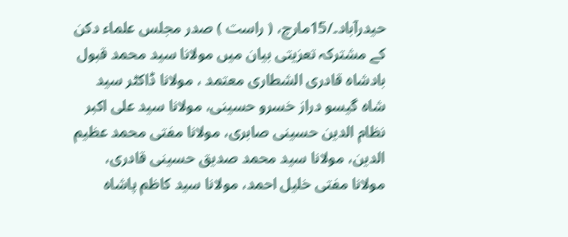حیدرآباد۔/15مارچ، ( راست ) صدر مجلس علماء دکن کے مشترکہ تعزیتی بیان میں مولانا سید محمد قبول بادشاہ قادری الشطاری معتمد ، مولانا ڈاکٹر سید شاہ گیسو دراز خسرو حسینی، مولانا سید علی اکبر نظام الدین حسینی صابری، مولانا مفتی محمد عظیم الدین، مولانا سید محمد صدیق حسینی قادری، مولانا مفتی خلیل احمد، مولانا سید کاظم پاشاہ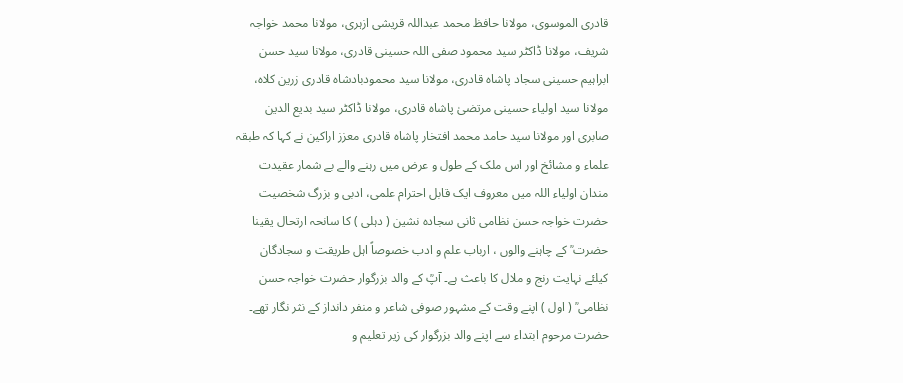قادری الموسوی، مولانا حافظ محمد عبداللہ قریشی ازہری، مولانا محمد خواجہ شریف، مولانا ڈاکٹر سید محمود صفی اللہ حسینی قادری، مولانا سید حسن ابراہیم حسینی سجاد پاشاہ قادری، مولانا سید محمودبادشاہ قادری زرین کلاہ، مولانا سید اولیاء حسینی مرتضیٰ پاشاہ قادری، مولانا ڈاکٹر سید بدیع الدین صابری اور مولانا سید حامد محمد افتخار پاشاہ قادری معزز اراکین نے کہا کہ طبقہ علماء و مشائخ اور اس ملک کے طول و عرض میں رہنے والے بے شمار عقیدت مندان اولیاء اللہ میں معروف ایک قابل احترام علمی، ادبی و بزرگ شخصیت حضرت خواجہ حسن نظامی ثانی سجادہ نشین ( دہلی ) کا سانحہ ارتحال یقینا حضرت ؒ کے چاہنے والوں ، ارباب علم و ادب خصوصاً اہل طریقت و سجادگان کیلئے نہایت رنج و ملال کا باعث ہے۔ آپؒ کے والد بزرگوار حضرت خواجہ حسن نظامی ؒ ( اول ) اپنے وقت کے مشہور صوفی شاعر و منفر دانداز کے نثر نگار تھے۔ حضرت مرحوم ابتداء سے اپنے والد بزرگوار کی زیر تعلیم و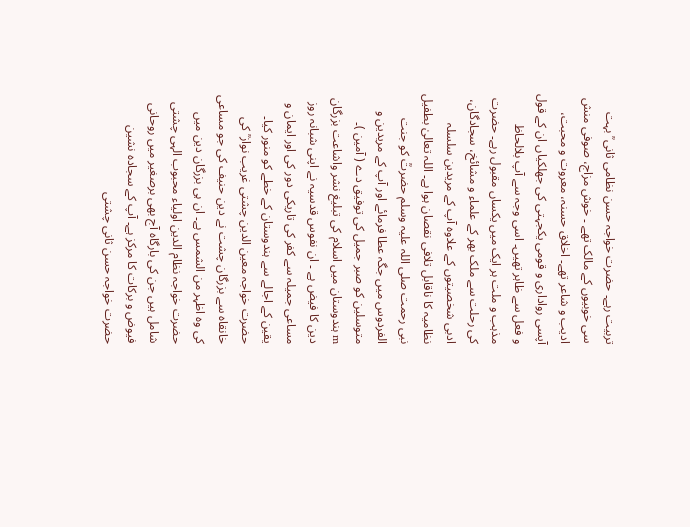تربیت رہے۔ حضرت خواجہ حسن نظامی ثانی ؒ بہت سی خوبیوں کے مالک تھے ۔ خوش مزاج، صوفی منش ادیب و شاعر تھے۔ اخلاق حسنہ، معروت و محبت، آپسی رواداری و قومی یکجہتی کی جھلکیاں ان کے قول و فعل سے ظاہر تھیں۔ اسی وجہ سے آپ بلالحاظ مذہب و ملت ہر ایک میں یکساں مقبول رہے۔ حضرت کی رحلت سے ملک بھر کے علماء و مشائخ، سجادگان، ادبی شخصیتوں کے علاوہ آپ کے مریدین سلسلہ نظامیہ کا ناقابل تلافی نقصان ہوا ہے۔ اللہ تعالیٰ بطفیل نبی رحمت صلی اللہ علیہ وسلم حضرتؒ کو جنت الفردوس میں جگہ عطا فرمائے اور آپ کے مریدین و متوسلین کو صبر جمیل کی توفیق دے ( آمین )۔
m ہندوستان میں اسلام کی تبلیغ نشر واشاعت بزرگان دین کا فیض ہے ۔ ان نفوس قدسیہ نے اپنی شبانہ روز مساعی جمیلہ سے کفر کی تاریکی دور کی اور ایمان و یقین کے اجالے سے ہندوستان کے خطے کو منور کیا۔ حضرت خواجہ معین الدین چشتی غریب نواز ؒ کی خانقاہ سے بزرگان چشت نے دین حنیف کی جو مساعی کی وہ اظہر من الشمس ہے۔ ان ہی بزرگان دین میں حضرت خواجہ نظام الدین اولیاء محبوب الہی چشتی شامل ہیں جن کی بارگاہ آج بھی برصغیر میں روحانی فیوض و برکات کا مرکز ہے۔ آپ کے سجادہ نشین حضرت خواجہ حسن ثانی چشتی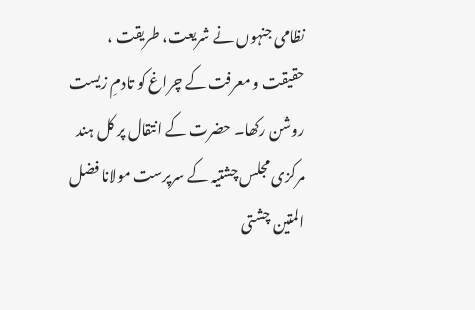نظامی جنہوں نے شریعت، طریقت ، حقیقت و معرفت کے چراغ کو تادمِ زیست روشن رکھا۔ حضرت کے انتقال پر کل ہند مرکزی مجلس چشتیہ کے سرپرست مولانا فضل المتین چشتی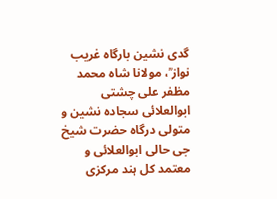گدی نشین بارگاہ غریب نواز ؒ، مولانا شاہ محمد مظفر علی چشتی ابوالعلائی سجادہ نشین و متولی درگاہ حضرت شیخ جی حالی ابوالعلائی و معتمد کل ہند مرکزی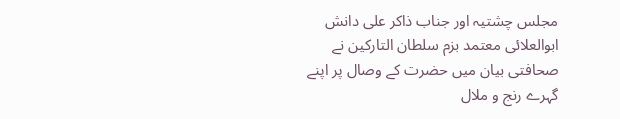مجلس چشتیہ اور جناب ذاکر علی دانش ابوالعلائی معتمد بزم سلطان التارکین نے صحافتی بیان میں حضرت کے وصال پر اپنے گہرے رنج و ملال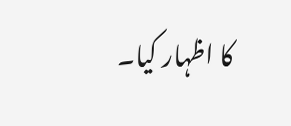کا اظہار کیا۔